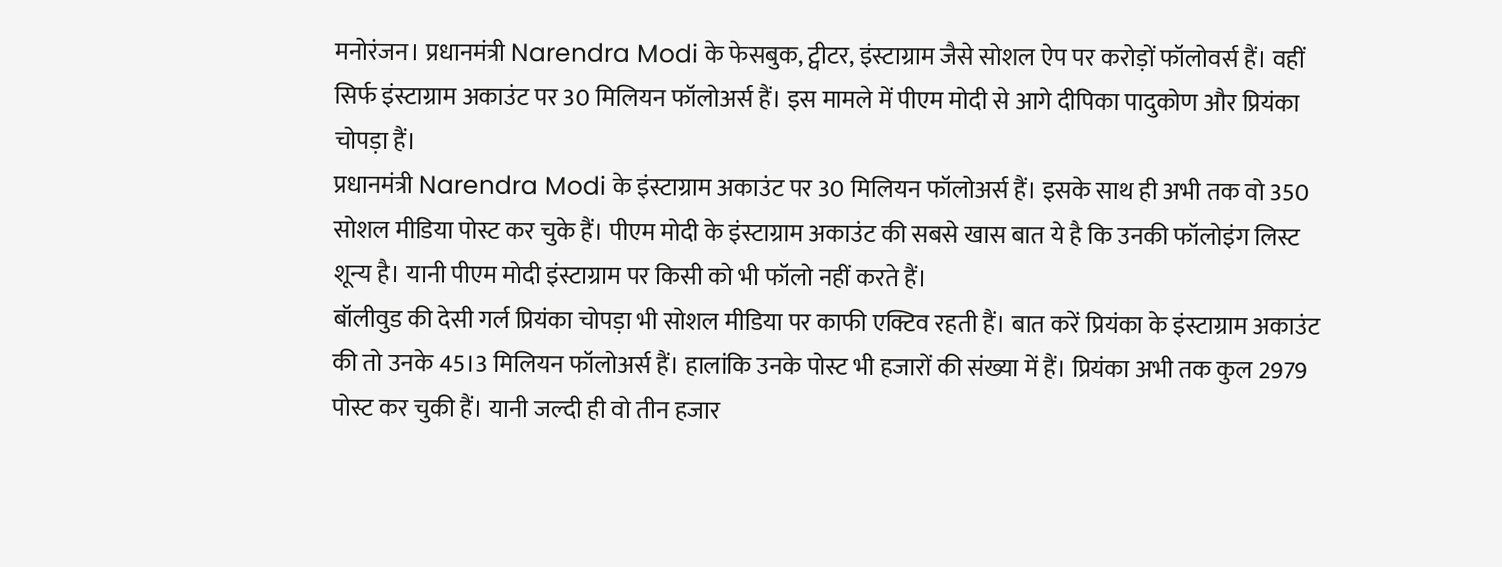मनोरंजन। प्रधानमंत्री Narendra Modi के फेसबुक, ट्वीटर, इंस्टाग्राम जैसे सोशल ऐप पर करोड़ों फॉलोवर्स हैं। वहीं सिर्फ इंस्टाग्राम अकाउंट पर 30 मिलियन फॉलोअर्स हैं। इस मामले में पीएम मोदी से आगे दीपिका पादुकोण और प्रियंका चोपड़ा हैं।
प्रधानमंत्री Narendra Modi के इंस्टाग्राम अकाउंट पर 30 मिलियन फॉलोअर्स हैं। इसके साथ ही अभी तक वो 350 सोशल मीडिया पोस्ट कर चुके हैं। पीएम मोदी के इंस्टाग्राम अकाउंट की सबसे खास बात ये है कि उनकी फॉलोइंग लिस्ट शून्य है। यानी पीएम मोदी इंस्टाग्राम पर किसी को भी फॉलो नहीं करते हैं।
बॉलीवुड की देसी गर्ल प्रियंका चोपड़ा भी सोशल मीडिया पर काफी एक्टिव रहती हैं। बात करें प्रियंका के इंस्टाग्राम अकाउंट की तो उनके 45।3 मिलियन फॉलोअर्स हैं। हालांकि उनके पोस्ट भी हजारों की संख्या में हैं। प्रियंका अभी तक कुल 2979 पोस्ट कर चुकी हैं। यानी जल्दी ही वो तीन हजार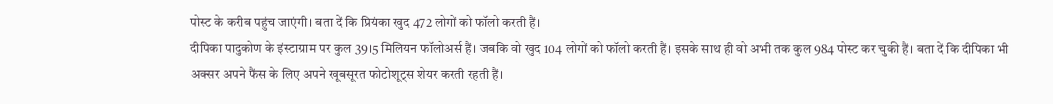पोस्ट के करीब पहुंच जाएंगी। बता दें कि प्रियंका खुद 472 लोगों को फॉलो करती हैं।
दीपिका पादुकोण के इंस्टाग्राम पर कुल 39।5 मिलियन फॉलोअर्स हैं। जबकि वो खुद 104 लोगों को फॉलो करती हैं। इसके साथ ही वो अभी तक कुल 984 पोस्ट कर चुकी हैं। बता दें कि दीपिका भी अक्सर अपने फैंस के लिए अपने खूबसूरत फोटोशूट्स शेयर करती रहती हैं।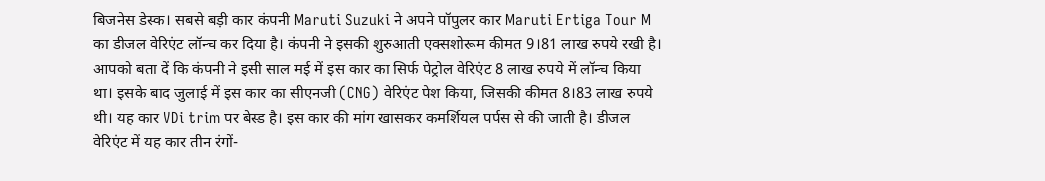बिजनेस डेस्क। सबसे बड़ी कार कंपनी Maruti Suzuki ने अपने पॉपुलर कार Maruti Ertiga Tour M का डीजल वेरिएंट लॉन्च कर दिया है। कंपनी ने इसकी शुरुआती एक्सशोरूम कीमत 9।81 लाख रुपये रखी है।
आपको बता दें कि कंपनी ने इसी साल मई में इस कार का सिर्फ पेट्रोल वेरिएंट 8 लाख रुपये में लॉन्च किया था। इसके बाद जुलाई में इस कार का सीएनजी (CNG) वेरिएंट पेश किया, जिसकी कीमत 8।83 लाख रुपये थी। यह कार VDi trim पर बेस्ड है। इस कार की मांग खासकर कमर्शियल पर्पस से की जाती है। डीजल वेरिएंट में यह कार तीन रंगों-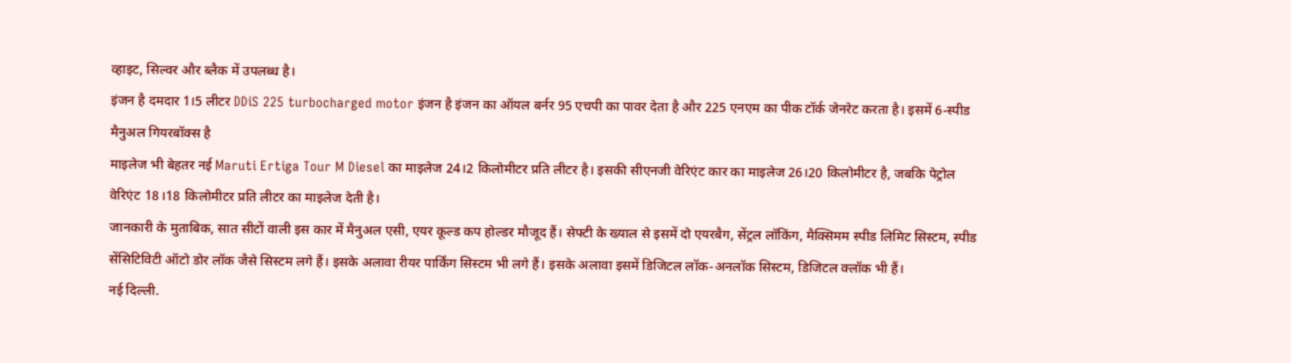व्हाइट, सिल्वर और ब्लैक में उपलब्ध है।
इंजन है दमदार 1।5 लीटर DDiS 225 turbocharged motor इंजन है इंजन का ऑयल बर्नर 95 एचपी का पावर देता है और 225 एनएम का पीक टॉर्क जेनरेट करता है। इसमें 6-स्पीड मैनुअल गियरबॉक्स है
माइलेज भी बेहतर नई Maruti Ertiga Tour M Diesel का माइलेज 24।2 किलोमीटर प्रति लीटर है। इसकी सीएनजी वेरिएंट कार का माइलेज 26।20 किलोमीटर है, जबकि पेट्रोल वेरिएंट 18।18 किलोमीटर प्रति लीटर का माइलेज देती है।
जानकारी के मुताबिक, सात सीटों वाली इस कार में मैनुअल एसी, एयर कूल्ड कप होल्डर मौजूद हैं। सेफ्टी के ख्याल से इसमें दो एयरबैग, सेंट्रल लॉकिंग, मैक्सिमम स्पीड लिमिट सिस्टम, स्पीड सेंसिटिविटी ऑटो डोर लॉक जैसे सिस्टम लगे हैं। इसके अलावा रीयर पार्किंग सिस्टम भी लगे हैं। इसके अलावा इसमें डिजिटल लॉक-अनलॉक सिस्टम, डिजिटल क्लॉक भी हैं।
नई दिल्ली.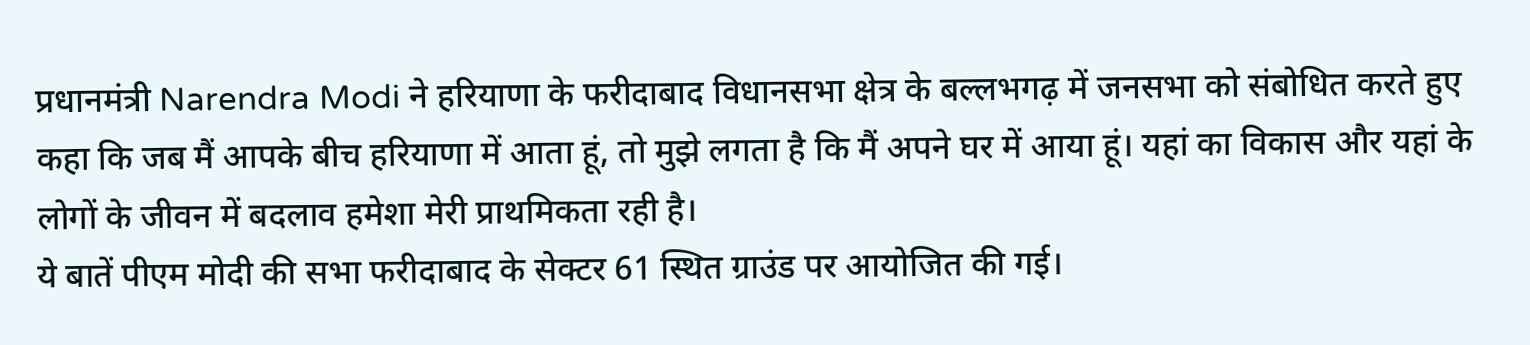प्रधानमंत्री Narendra Modi ने हरियाणा के फरीदाबाद विधानसभा क्षेत्र के बल्लभगढ़ में जनसभा को संबोधित करते हुए कहा कि जब मैं आपके बीच हरियाणा में आता हूं, तो मुझे लगता है कि मैं अपने घर में आया हूं। यहां का विकास और यहां के लोगों के जीवन में बदलाव हमेशा मेरी प्राथमिकता रही है।
ये बातें पीएम मोदी की सभा फरीदाबाद के सेक्टर 61 स्थित ग्राउंड पर आयोजित की गई।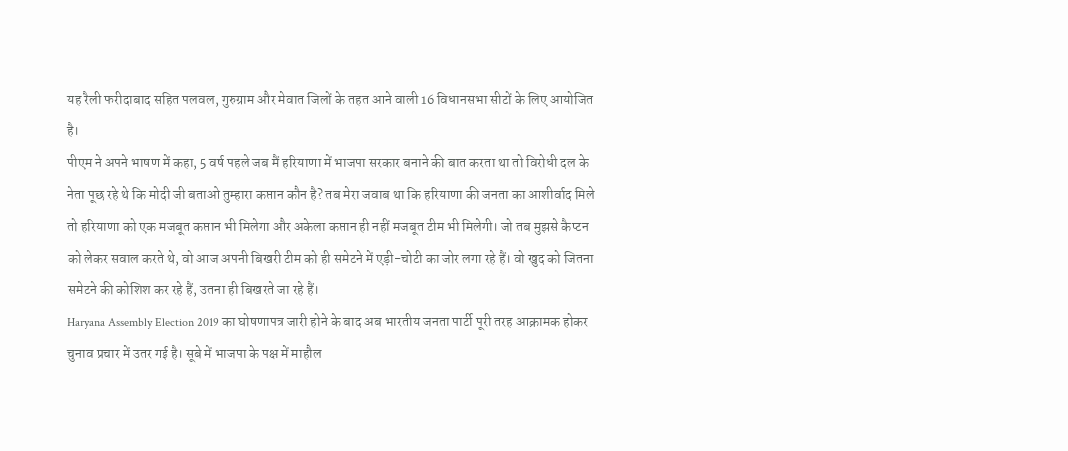यह रैली फरीदाबाद सहित पलवल, गुरुग्राम और मेवात जिलों के तहत आने वाली 16 विधानसभा सीटों के लिए आयोजित है।
पीएम ने अपने भाषण में कहा, 5 वर्ष पहले जब मैं हरियाणा में भाजपा सरकार बनाने की बात करता था तो विरोधी दल के नेता पूछ रहे थे कि मोदी जी बताओ तुम्हारा कप्तान कौन है? तब मेरा जवाब था कि हरियाणा की जनता का आशीर्वाद मिले तो हरियाणा को एक मजबूत कप्तान भी मिलेगा और अकेला कप्तान ही नहीं मजबूत टीम भी मिलेगी। जो तब मुझसे कैप्टन को लेकर सवाल करते थे, वो आज अपनी बिखरी टीम को ही समेटने में एड़ी-चोटी का जोर लगा रहे हैं। वो खुद को जितना समेटने की कोशिश कर रहे हैं, उतना ही बिखरते जा रहे हैं।
Haryana Assembly Election 2019 का घोषणापत्र जारी होने के बाद अब भारतीय जनता पार्टी पूरी तरह आक्रामक होकर चुनाव प्रचार में उतर गई है। सूबे में भाजपा के पक्ष में माहौल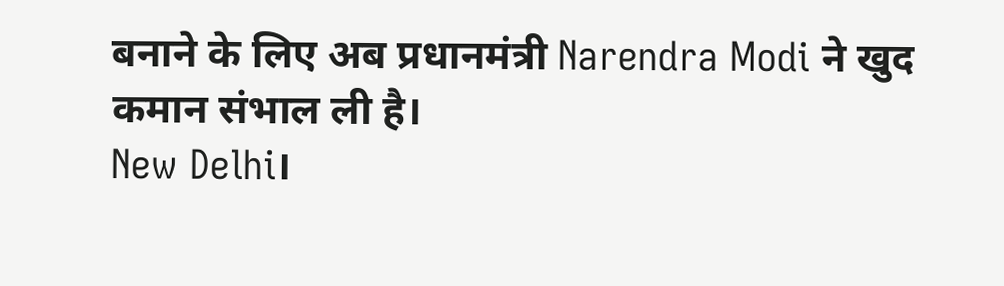बनाने के लिए अब प्रधानमंत्री Narendra Modi ने खुद कमान संभाल ली है।
New Delhi।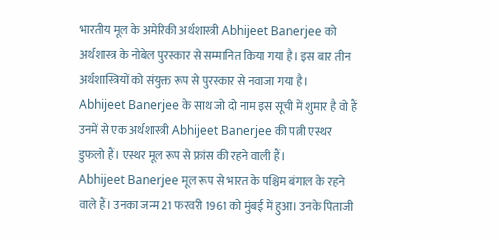भारतीय मूल के अमेरिकी अर्थशास्त्री Abhijeet Banerjee को अर्थशास्त्र के नोबेल पुरस्कार से सम्मानित किया गया है। इस बार तीन अर्थशास्त्रियों को संयुक्त रूप से पुरस्कार से नवाजा गया है।
Abhijeet Banerjee के साथ जो दो नाम इस सूची में शुमार है वो हैं उनमें से एक अर्थशास्त्री Abhijeet Banerjee की पत्नी एस्थर डुफलो हैं। एस्थर मूल रूप से फ्रांस की रहने वाली हैं।
Abhijeet Banerjee मूल रूप से भारत के पश्चिम बंगाल के रहने वाले हैं। उनका जन्म 21 फरवरी 1961 को मुंबई में हुआ। उनके पिताजी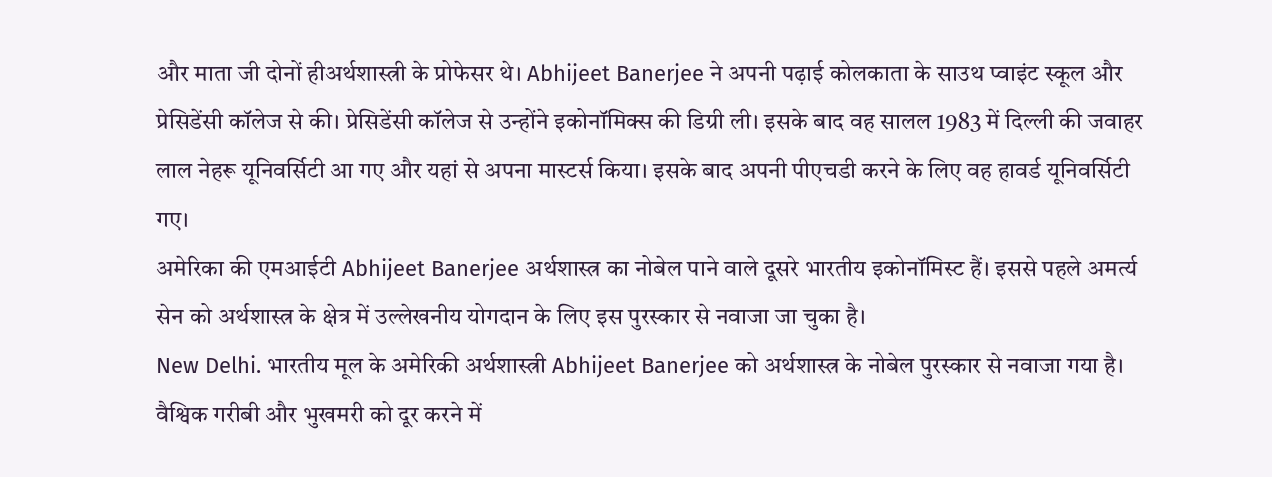और माता जी दोनों हीअर्थशास्त्री के प्रोफेसर थे। Abhijeet Banerjee ने अपनी पढ़ाई कोलकाता के साउथ प्वाइंट स्कूल और प्रेसिडेंसी कॉलेज से की। प्रेसिडेंसी कॉलेज से उन्होंने इकोनॉमिक्स की डिग्री ली। इसके बाद वह सालल 1983 में दिल्ली की जवाहर लाल नेहरू यूनिवर्सिटी आ गए और यहां से अपना मास्टर्स किया। इसके बाद अपनी पीएचडी करने के लिए वह हावर्ड यूनिवर्सिटी गए।
अमेरिका की एमआईटी Abhijeet Banerjee अर्थशास्त्र का नोबेल पाने वाले दूसरे भारतीय इकोनॉमिस्ट हैं। इससे पहले अमर्त्य सेन को अर्थशास्त्र के क्षेत्र में उल्लेखनीय योगदान के लिए इस पुरस्कार से नवाजा जा चुका है।
New Delhi. भारतीय मूल के अमेरिकी अर्थशास्त्री Abhijeet Banerjee को अर्थशास्त्र के नोबेल पुरस्कार से नवाजा गया है। वैश्विक गरीबी और भुखमरी को दूर करने में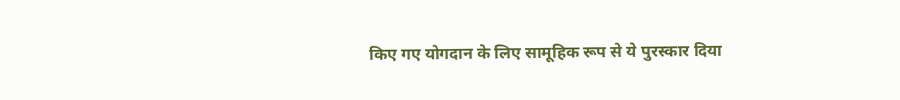किए गए योगदान के लिए सामूहिक रूप से ये पुरस्कार दिया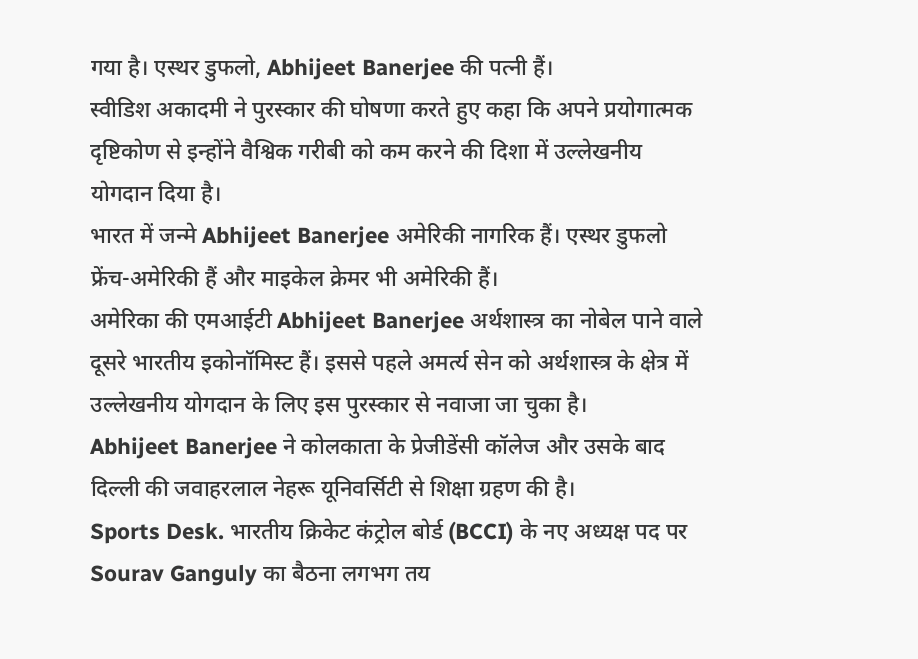गया है। एस्थर डुफलो, Abhijeet Banerjee की पत्नी हैं।
स्वीडिश अकादमी ने पुरस्कार की घोषणा करते हुए कहा कि अपने प्रयोगात्मक दृष्टिकोण से इन्होंने वैश्विक गरीबी को कम करने की दिशा में उल्लेखनीय योगदान दिया है।
भारत में जन्मे Abhijeet Banerjee अमेरिकी नागरिक हैं। एस्थर डुफलो फ्रेंच-अमेरिकी हैं और माइकेल क्रेमर भी अमेरिकी हैं।
अमेरिका की एमआईटी Abhijeet Banerjee अर्थशास्त्र का नोबेल पाने वाले दूसरे भारतीय इकोनॉमिस्ट हैं। इससे पहले अमर्त्य सेन को अर्थशास्त्र के क्षेत्र में उल्लेखनीय योगदान के लिए इस पुरस्कार से नवाजा जा चुका है।
Abhijeet Banerjee ने कोलकाता के प्रेजीडेंसी कॉलेज और उसके बाद दिल्ली की जवाहरलाल नेहरू यूनिवर्सिटी से शिक्षा ग्रहण की है।
Sports Desk. भारतीय क्रिकेट कंट्रोल बोर्ड (BCCI) के नए अध्यक्ष पद पर Sourav Ganguly का बैठना लगभग तय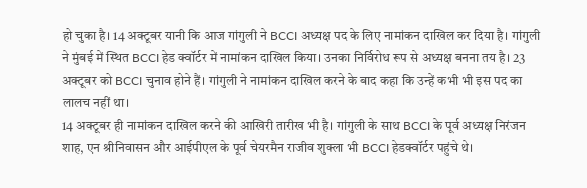हो चुका है। 14 अक्टूबर यानी कि आज गांगुली ने BCCI अध्यक्ष पद के लिए नामांकन दाखिल कर दिया है। गांगुली ने मुंबई में स्थित BCCI हेड क्वॉर्टर में नामांकन दाखिल किया। उनका निर्विरोध रूप से अध्यक्ष बनना तय है। 23 अक्टूबर को BCCI चुनाव होने हैं। गांगुली ने नामांकन दाखिल करने के बाद कहा कि उन्हें कभी भी इस पद का लालच नहीं था।
14 अक्टूबर ही नामांकन दाखिल करने की आखिरी तारीख भी है। गांगुली के साथ BCCI के पूर्व अध्यक्ष निरंजन शाह, एन श्रीनिवासन और आईपीएल के पूर्व चेयरमैन राजीव शुक्ला भी BCCI हेडक्वॉर्टर पहुंचे थे।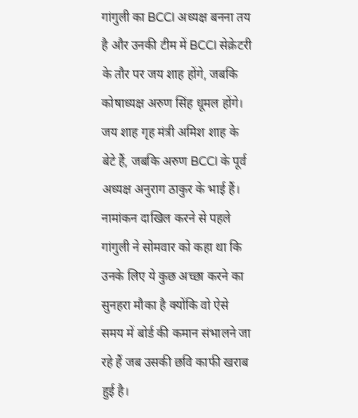गांगुली का BCCI अध्यक्ष बनना तय है और उनकी टीम में BCCI सेक्रेटरी के तौर पर जय शाह होंगे, जबकि कोषाध्यक्ष अरुण सिंह धूमल होंगे। जय शाह गृह मंत्री अमिश शाह के बेटे हैं, जबकि अरुण BCCI के पूर्व अध्यक्ष अनुराग ठाकुर के भाई हैं।
नामांकन दाखिल करने से पहले गांगुली ने सोमवार को कहा था कि उनके लिए ये कुछ अच्छा करने का सुनहरा मौका है क्योंकि वो ऐसे समय में बोर्ड की कमान संभालने जा रहे हैं जब उसकी छवि काफी खराब हुई है।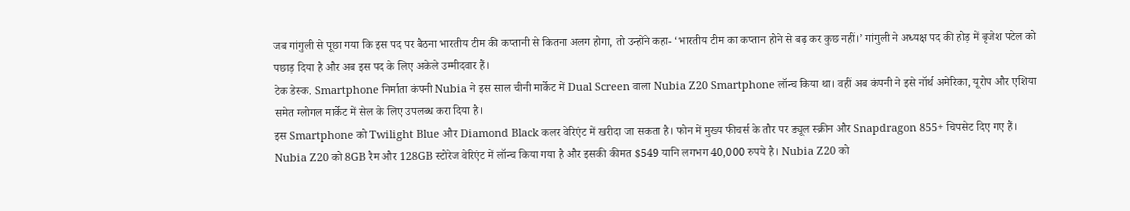जब गांगुली से पूछा गया कि इस पद पर बैठना भारतीय टीम की कप्तानी से कितना अलग होगा, तो उन्होंने कहा- ‘भारतीय टीम का कप्तान होने से बढ़ कर कुछ नहीं।’ गांगुली ने अध्यक्ष पद की होड़ में बृजेश पटेल को पछाड़ दिया है और अब इस पद के लिए अकेले उम्मीदवार हैं।
टेक डेस्क. Smartphone निर्माता कंपनी Nubia ने इस साल चीनी मार्केट में Dual Screen वाला Nubia Z20 Smartphone लॉन्च किया था। वहीं अब कंपनी ने इसे नॉर्थ अमेरिका, यूरोप और एशिया समेत ग्लोगल मार्केट में सेल के लिए उपलब्ध करा दिया है।
इस Smartphone को Twilight Blue और Diamond Black कलर वेरिएंट में खरीदा जा सकता है। फोन में मुख्य फीचर्स के तौर पर ड्यूल स्क्रीन और Snapdragon 855+ चिपसेट दिए गए हैं।
Nubia Z20 को 8GB रैम और 128GB स्टोरेज वेरिएंट में लॉन्च किया गया है और इसकी कीमत $549 यानि लगभग 40,000 रुपये है। Nubia Z20 को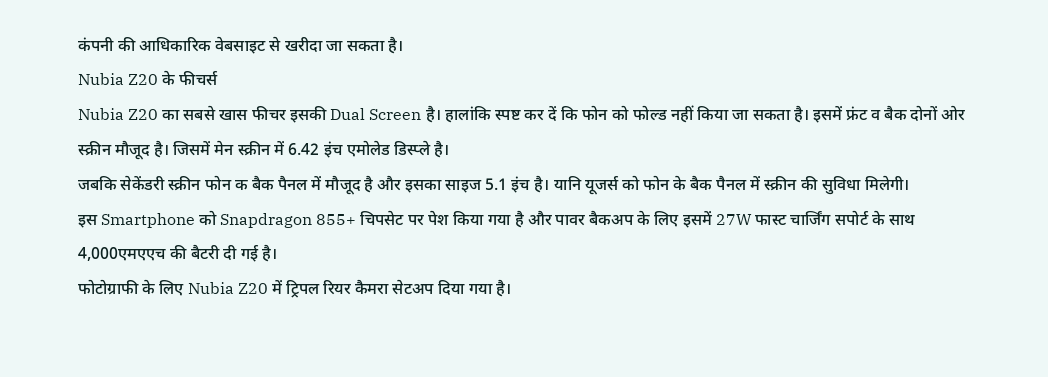कंपनी की आधिकारिक वेबसाइट से खरीदा जा सकता है।
Nubia Z20 के फीचर्स
Nubia Z20 का सबसे खास फीचर इसकी Dual Screen है। हालांकि स्पष्ट कर दें कि फोन को फोल्ड नहीं किया जा सकता है। इसमें फ्रंट व बैक दोनों ओर स्क्रीन मौजूद है। जिसमें मेन स्क्रीन में 6.42 इंच एमोलेड डिस्प्ले है।
जबकि सेकेंडरी स्क्रीन फोन क बैक पैनल में मौजूद है और इसका साइज 5.1 इंच है। यानि यूजर्स को फोन के बैक पैनल में स्क्रीन की सुविधा मिलेगी।
इस Smartphone को Snapdragon 855+ चिपसेट पर पेश किया गया है और पावर बैकअप के लिए इसमें 27W फास्ट चार्जिंग सपोर्ट के साथ 4,000एमएएच की बैटरी दी गई है।
फोटोग्राफी के लिए Nubia Z20 में ट्रिपल रियर कैमरा सेटअप दिया गया है।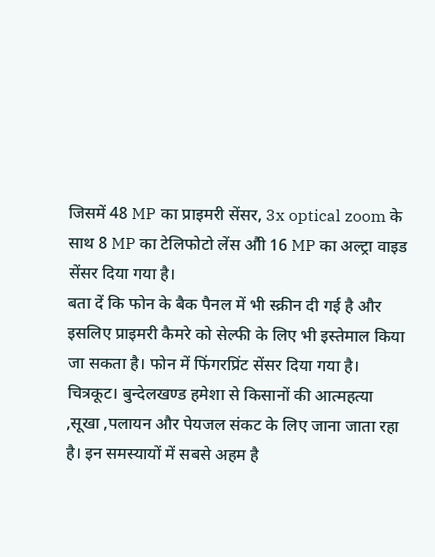जिसमें 48 MP का प्राइमरी सेंसर, 3x optical zoom के साथ 8 MP का टेलिफोटो लेंस औी 16 MP का अल्ट्रा वाइड सेंसर दिया गया है।
बता दें कि फोन के बैक पैनल में भी स्क्रीन दी गई है और इसलिए प्राइमरी कैमरे को सेल्फी के लिए भी इस्तेमाल किया जा सकता है। फोन में फिंगरप्रिंट सेंसर दिया गया है।
चित्रकूट। बुन्देलखण्ड हमेशा से किसानों की आत्महत्या ,सूखा ,पलायन और पेयजल संकट के लिए जाना जाता रहा है। इन समस्यायों में सबसे अहम है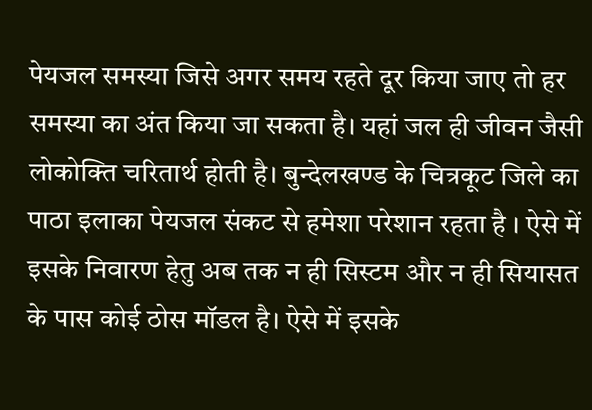पेयजल समस्या जिसे अगर समय रहते दूर किया जाए तो हर समस्या का अंत किया जा सकता है। यहां जल ही जीवन जैसी लोकोक्ति चरितार्थ होती है। बुन्देलखण्ड के चित्रकूट जिले का पाठा इलाका पेयजल संकट से हमेशा परेशान रहता है । ऐसे में इसके निवारण हेतु अब तक न ही सिस्टम और न ही सियासत के पास कोई ठोस मॉडल है। ऐसे में इसके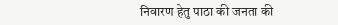निवारण हेतु पाठा की जनता की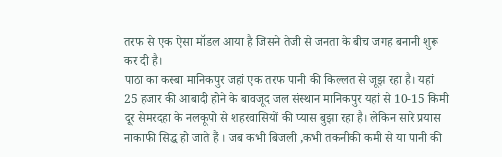तरफ से एक ऐसा मॉडल आया है जिसने तेजी से जनता के बीच जगह बनानी शुरू कर दी है।
पाठा का कस्बा मानिकपुर जहां एक तरफ पानी की किल्लत से जूझ रहा है। यहां 25 हजार की आबादी होने के बावजूद जल संस्थान मानिकपुर यहां से 10-15 किमी दूर सेमरदहा के नलकूपो से शहरवासियों की प्यास बुझा रहा है। लेकिन सारे प्रयास नाकाफी सिद्ध हो जाते हैं । जब कभी बिजली ,कभी तकनीकी कमी से या पानी की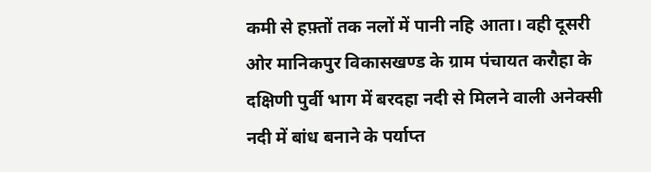कमी से हफ़्तों तक नलों में पानी नहि आता। वही दूसरी ओर मानिकपुर विकासखण्ड के ग्राम पंचायत करौहा के दक्षिणी पुर्वी भाग में बरदहा नदी से मिलने वाली अनेक्सी नदी में बांध बनाने के पर्याप्त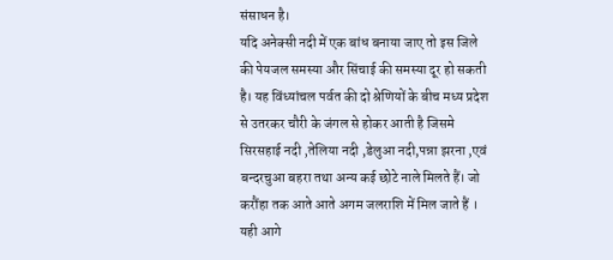संसाधन है।
यदि अनेक्सी नदी में एक बांध बनाया जाए तो इस जिले की पेयजल समस्या और सिंचाई की समस्या दूर हो सकती है। यह विंध्यांचल पर्वत की दो श्रेणियों के बीच मध्य प्रदेश से उतरकर चौरी के जंगल से होकर आती है जिसमे सिरसहाई नदी ,तेलिया नदी ,डेलुआ नदी,पन्ना झरना ,एवं बन्दरचुआ बहरा तथा अन्य कई छोटे नाले मिलते हैं। जो करौंहा तक आते आते अगम जलराशि में मिल जाते हैं । यही आगे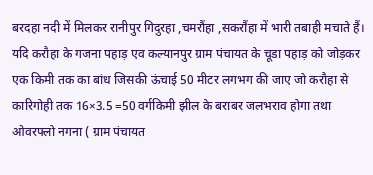बरदहा नदी में मिलकर रानीपुर गिदुरहा ,चमरौंहा ,सकरौंहा में भारी तबाही मचाते हैं।
यदि करौहा के गजना पहाड़ एव कल्यानपुर ग्राम पंचायत के चूडा पहाड़ को जोड़कर एक किमी तक का बांध जिसकी ऊंचाई 50 मीटर लगभग की जाए जो करौहा से कारिगोही तक 16×3.5 =50 वर्गकिमी झील के बराबर जलभराव होगा तथा ओवरफ्लो नगना ( ग्राम पंचायत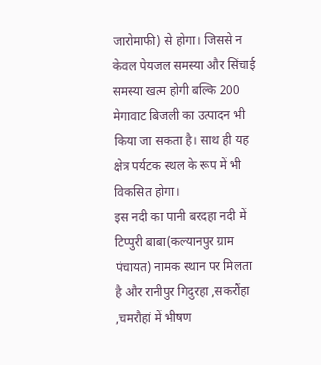जारोमाफी) से होगा। जिससे न केवल पेयजल समस्या और सिंचाई समस्या खत्म होगी बल्कि 200 मेगावाट बिजली का उत्पादन भी किया जा सकता है। साथ ही यह क्षेत्र पर्यटक स्थल के रूप में भी विकसित होगा।
इस नदी का पानी बरदहा नदी में टिप्पुरी बाबा(कल्यानपुर ग्राम पंचायत) नामक स्थान पर मिलता है और रानीपुर गिदुरहा ,सकरौंहा ,चमरौहां में भीषण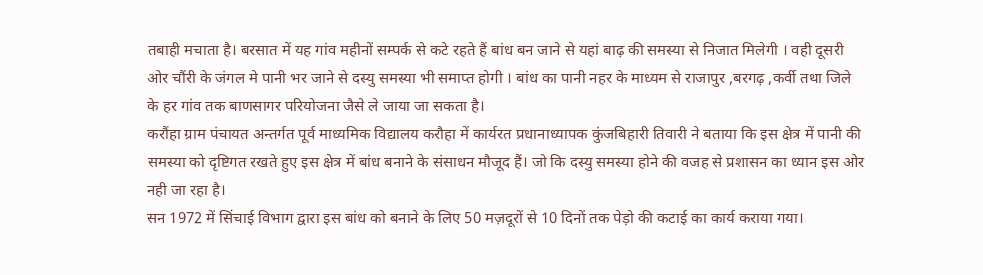तबाही मचाता है। बरसात में यह गांव महीनों सम्पर्क से कटे रहते हैं बांध बन जाने से यहां बाढ़ की समस्या से निजात मिलेगी । वही दूसरी ओर चौंरी के जंगल मे पानी भर जाने से दस्यु समस्या भी समाप्त होगी । बांध का पानी नहर के माध्यम से राजापुर ,बरगढ़ ,कर्वी तथा जिले के हर गांव तक बाणसागर परियोजना जैसे ले जाया जा सकता है।
करौंहा ग्राम पंचायत अन्तर्गत पूर्व माध्यमिक विद्यालय करौहा में कार्यरत प्रधानाध्यापक कुंजबिहारी तिवारी ने बताया कि इस क्षेत्र में पानी की समस्या को दृष्टिगत रखते हुए इस क्षेत्र में बांध बनाने के संसाधन मौजूद हैं। जो कि दस्यु समस्या होने की वजह से प्रशासन का ध्यान इस ओर नही जा रहा है।
सन 1972 में सिंचाई विभाग द्वारा इस बांध को बनाने के लिए 50 मज़दूरों से 10 दिनों तक पेड़ो की कटाई का कार्य कराया गया।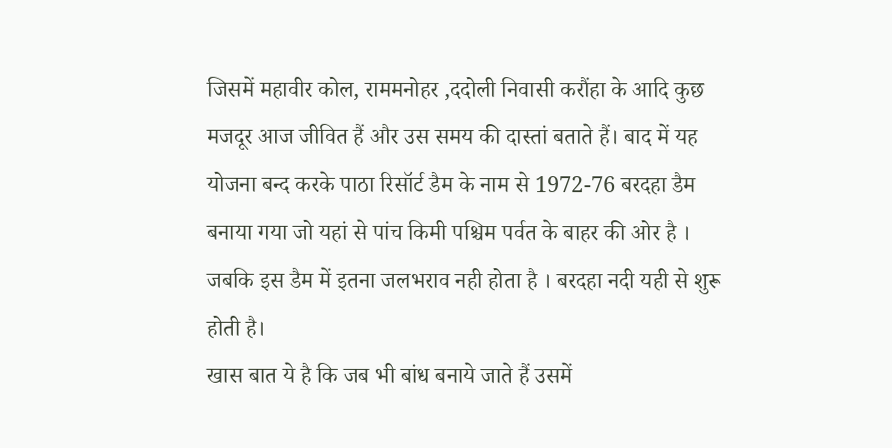जिसमें महावीर कोल, राममनोहर ,ददोली निवासी करौंहा के आदि कुछ मजदूर आज जीवित हैं और उस समय की दास्तां बताते हैं। बाद में यह योजना बन्द करके पाठा रिसॉर्ट डैम के नाम से 1972-76 बरदहा डैम बनाया गया जो यहां से पांच किमी पश्चिम पर्वत के बाहर की ओर है । जबकि इस डैम में इतना जलभराव नही होता है । बरदहा नदी यही से शुरू होती है।
खास बात ये है कि जब भी बांध बनाये जाते हैं उसमें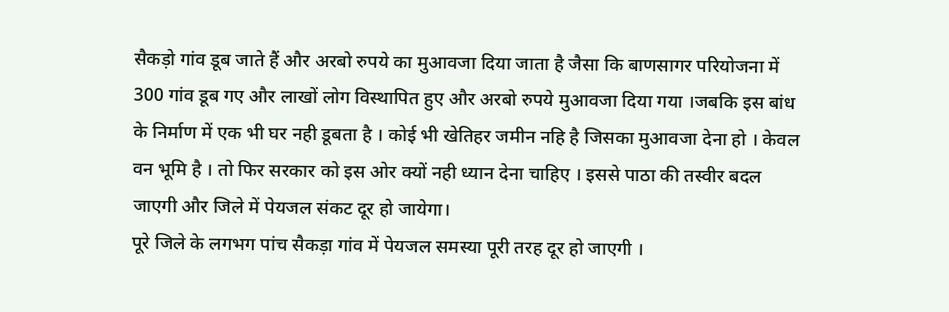सैकड़ो गांव डूब जाते हैं और अरबो रुपये का मुआवजा दिया जाता है जैसा कि बाणसागर परियोजना में 300 गांव डूब गए और लाखों लोग विस्थापित हुए और अरबो रुपये मुआवजा दिया गया ।जबकि इस बांध के निर्माण में एक भी घर नही डूबता है । कोई भी खेतिहर जमीन नहि है जिसका मुआवजा देना हो । केवल वन भूमि है । तो फिर सरकार को इस ओर क्यों नही ध्यान देना चाहिए । इससे पाठा की तस्वीर बदल जाएगी और जिले में पेयजल संकट दूर हो जायेगा।
पूरे जिले के लगभग पांच सैकड़ा गांव में पेयजल समस्या पूरी तरह दूर हो जाएगी ।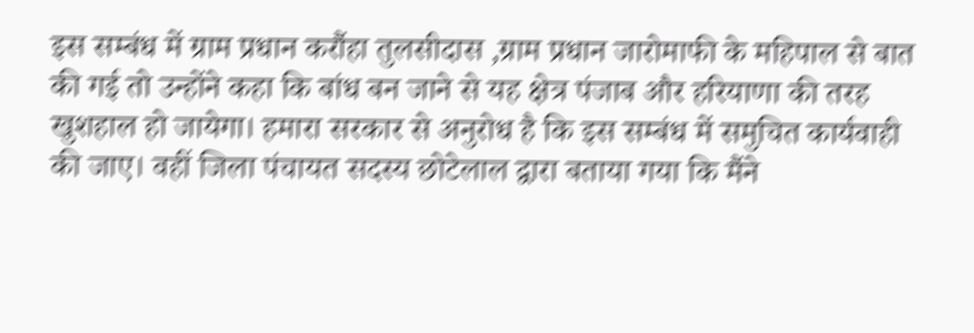इस सम्बंध में ग्राम प्रधान करौंहा तुलसीदास ,ग्राम प्रधान जारोमाफी के महिपाल से बात की गई तो उन्होंने कहा कि बांध बन जाने से यह क्षेत्र पंजाब और हरियाणा की तरह खुशहाल हो जायेगा। हमारा सरकार से अनुरोध है कि इस सम्बंध में समुचित कार्यवाही की जाए। वहीं जिला पंचायत सदस्य छोटेलाल द्वारा बताया गया कि मैंने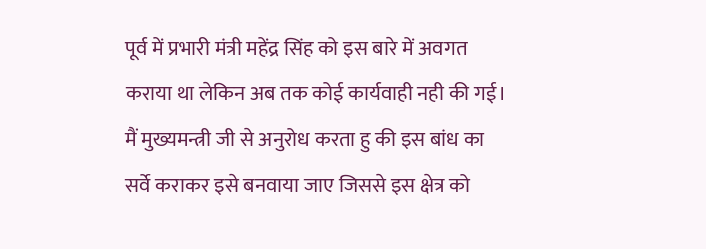पूर्व में प्रभारी मंत्री महेंद्र सिंह को इस बारे में अवगत कराया था लेकिन अब तक कोई कार्यवाही नही की गई। मैं मुख्यमन्त्री जी से अनुरोध करता हु की इस बांध का सर्वे कराकर इसे बनवाया जाए जिससे इस क्षेत्र को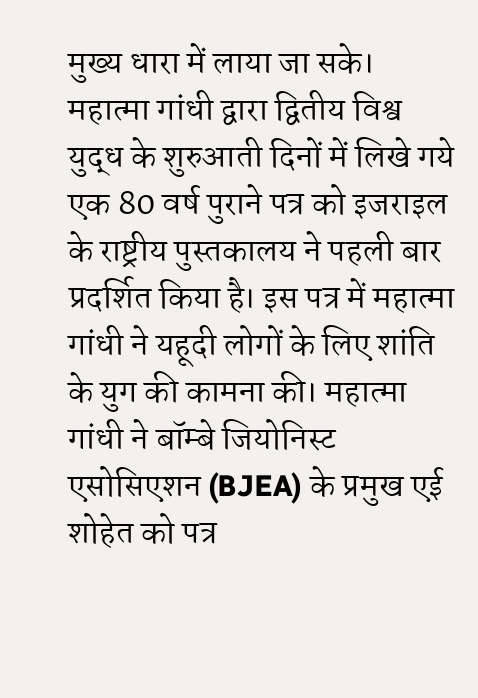मुख्य धारा में लाया जा सके।
महात्मा गांधी द्वारा द्वितीय विश्व युद्ध के शुरुआती दिनों में लिखे गये एक 80 वर्ष पुराने पत्र को इजराइल के राष्ट्रीय पुस्तकालय ने पहली बार प्रदर्शित किया है। इस पत्र में महात्मा गांधी ने यहूदी लोगों के लिए शांति के युग की कामना की। महात्मा गांधी ने बॉम्बे जियोनिस्ट एसोसिएशन (BJEA) के प्रमुख एई शोहेत को पत्र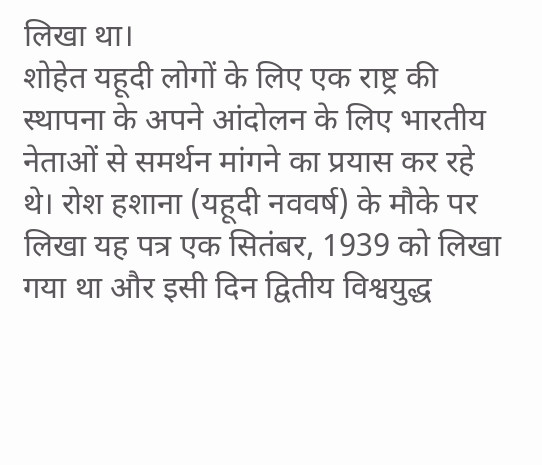लिखा था।
शोहेत यहूदी लोगों के लिए एक राष्ट्र की स्थापना के अपने आंदोलन के लिए भारतीय नेताओं से समर्थन मांगने का प्रयास कर रहे थे। रोश हशाना (यहूदी नववर्ष) के मौके पर लिखा यह पत्र एक सितंबर, 1939 को लिखा गया था और इसी दिन द्वितीय विश्वयुद्ध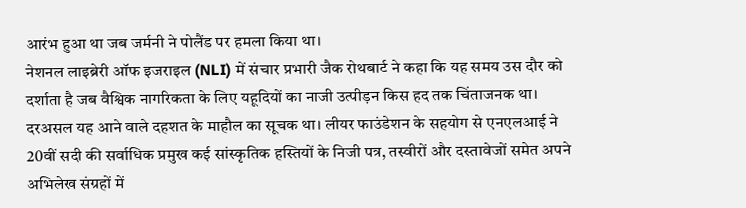आरंभ हुआ था जब जर्मनी ने पोलैंड पर हमला किया था।
नेशनल लाइब्रेरी ऑफ इजराइल (NLI) में संचार प्रभारी जैक रोथबार्ट ने कहा कि यह समय उस दौर को दर्शाता है जब वैश्विक नागरिकता के लिए यहूदियों का नाजी उत्पीड़न किस हद तक चिंताजनक था। दरअसल यह आने वाले दहशत के माहौल का सूचक था। लीयर फाउंडेशन के सहयोग से एनएलआई ने 20वीं सदी की सर्वाधिक प्रमुख कई सांस्कृतिक हस्तियों के निजी पत्र, तस्वीरों और दस्तावेजों समेत अपने अभिलेख संग्रहों में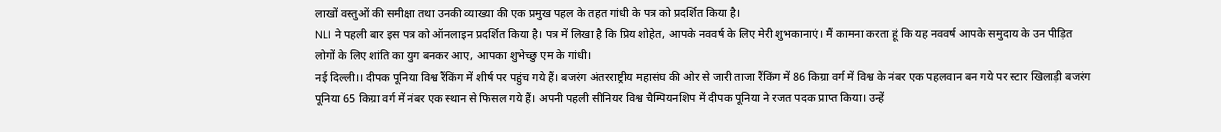लाखों वस्तुओं की समीक्षा तथा उनकी व्याख्या की एक प्रमुख पहल के तहत गांधी के पत्र को प्रदर्शित किया है।
NLI ने पहली बार इस पत्र को ऑनलाइन प्रदर्शित किया है। पत्र में लिखा है कि प्रिय शोहेत, आपके नववर्ष के लिए मेरी शुभकानाएं। मैं कामना करता हूं कि यह नववर्ष आपके समुदाय के उन पीड़ित लोगों के लिए शांति का युग बनकर आए, आपका शुभेच्छु एम के गांधी।
नई दिल्ली।। दीपक पूनिया विश्व रैंकिंग में शीर्ष पर पहुंच गये हैं। बजरंग अंतरराष्ट्रीय महासंघ की ओर से जारी ताजा रैंकिंग में 86 किग्रा वर्ग में विश्व के नंबर एक पहलवान बन गये पर स्टार खिलाड़ी बजरंग पूनिया 65 किग्रा वर्ग में नंबर एक स्थान से फिसल गये हैं। अपनी पहली सीनियर विश्व चैम्पियनशिप में दीपक पूनिया ने रजत पदक प्राप्त किया। उन्हें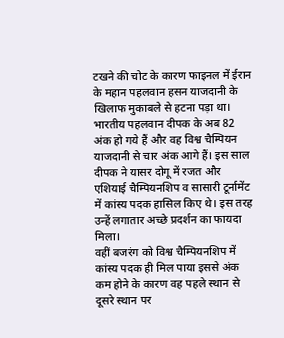टखने की चोट के कारण फाइनल में ईरान के महान पहलवान हसन याजदानी के खिलाफ मुकाबले से हटना पड़ा था।
भारतीय पहलवान दीपक के अब 82 अंक हो गये हैं और वह विश्व चैम्पियन याजदानी से चार अंक आगे हैं। इस साल दीपक ने यासर दोगू में रजत और एशियाई चैम्पियनशिप व सासारी टूर्नामेंट में कांस्य पदक हासिल किए थे। इस तरह उन्हें लगातार अच्छे प्रदर्शन का फायदा मिला।
वहीं बजरंग को विश्व चैम्पियनशिप में कांस्य पदक ही मिल पाया इससे अंक कम होने के कारण वह पहले स्थान से दूसरे स्थान पर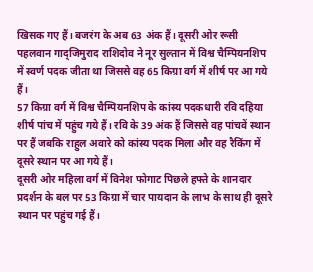खिसक गए हैं। बजरंग के अब 63 अंक हैं। दूसरी ओर रूसी पहलवान गाद्जिमुराद राशिदोव ने नूर सुल्तान में विश्व चैम्पियनशिप में स्वर्ण पदक जीता था जिससे वह 65 किग्रा वर्ग में शीर्ष पर आ गये हैं।
57 किग्रा वर्ग में विश्व चैम्पियनशिप के कांस्य पदकधारी रवि दहिया शीर्ष पांच में पहुंच गये हैं। रवि के 39 अंक हैं जिससे वह पांचवें स्थान पर हैं जबकि राहुल अवारे को कांस्य पदक मिला और वह रैकिंग में दूसरे स्थान पर आ गये हैं।
दूसरी ओर महिला वर्ग में विनेश फोगाट पिछले हफ्ते के शानदार प्रदर्शन के बल पर 53 किग्रा में चार पायदान के लाभ के साथ ही दूसरे स्थान पर पहुंच गई हैं।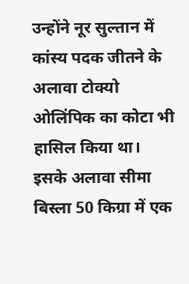उन्होंने नूर सुल्तान में कांस्य पदक जीतने के अलावा टोक्यो ओलिंपिक का कोटा भी हासिल किया था। इसके अलावा सीमा बिस्ला 50 किग्रा में एक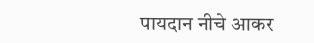पायदान नीचे आकर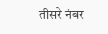तीसरे नंबर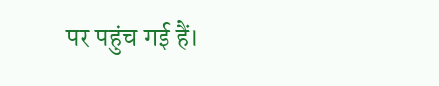पर पहुंच गई हैं।